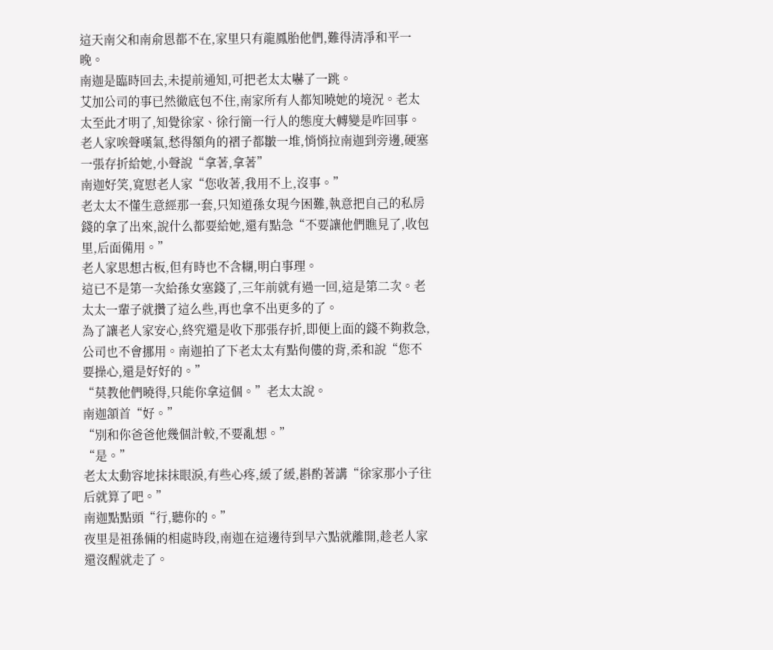這天南父和南俞恩都不在,家里只有龍鳳胎他們,難得清凈和平一晚。
南迦是臨時回去,未提前通知,可把老太太嚇了一跳。
艾加公司的事已然徹底包不住,南家所有人都知曉她的境況。老太太至此才明了,知覺徐家、徐行簡一行人的態度大轉變是咋回事。
老人家唉聲嘆氣,愁得額角的褶子都皺一堆,悄悄拉南迦到旁邊,硬塞一張存折給她,小聲說“拿著,拿著”
南迦好笑,寬慰老人家“您收著,我用不上,沒事。”
老太太不懂生意經那一套,只知道孫女現今困難,執意把自己的私房錢的拿了出來,說什么都要給她,還有點急“不要讓他們瞧見了,收包里,后面備用。”
老人家思想古板,但有時也不含糊,明白事理。
這已不是第一次給孫女塞錢了,三年前就有過一回,這是第二次。老太太一輩子就攢了這么些,再也拿不出更多的了。
為了讓老人家安心,終究還是收下那張存折,即便上面的錢不夠救急,公司也不會挪用。南迦拍了下老太太有點佝僂的背,柔和說“您不要操心,還是好好的。”
“莫教他們曉得,只能你拿這個。”老太太說。
南迦頷首“好。”
“別和你爸爸他幾個計較,不要亂想。”
“是。”
老太太動容地抹抹眼淚,有些心疼,緩了緩,斟酌著講“徐家那小子往后就算了吧。”
南迦點點頭“行,聽你的。”
夜里是祖孫倆的相處時段,南迦在這邊待到早六點就離開,趁老人家還沒醒就走了。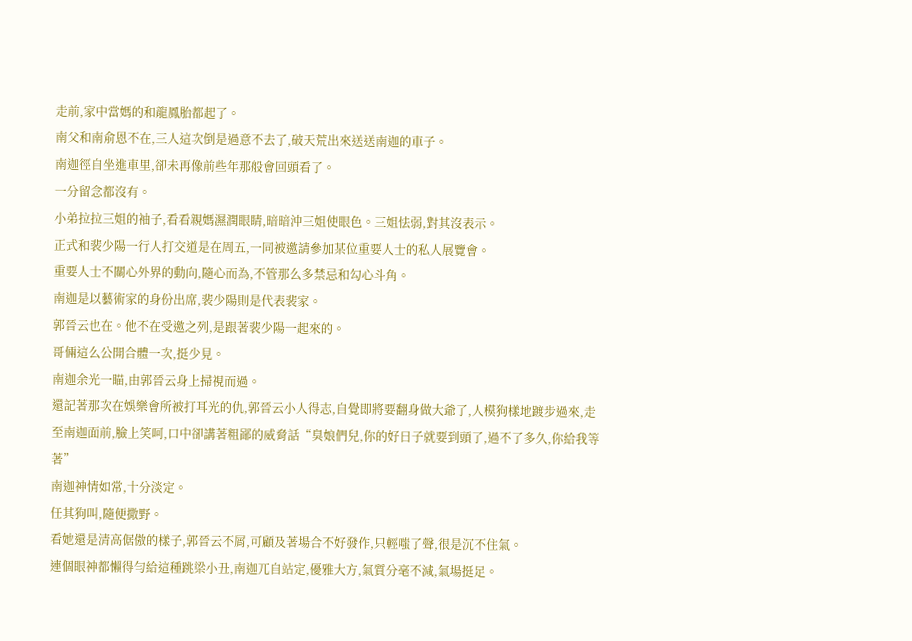走前,家中當媽的和龍鳳胎都起了。
南父和南俞恩不在,三人這次倒是過意不去了,破天荒出來送送南迦的車子。
南迦徑自坐進車里,卻未再像前些年那般會回頭看了。
一分留念都沒有。
小弟拉拉三姐的袖子,看看親媽濕潤眼睛,暗暗沖三姐使眼色。三姐怯弱,對其沒表示。
正式和裴少陽一行人打交道是在周五,一同被邀請參加某位重要人士的私人展覽會。
重要人士不關心外界的動向,隨心而為,不管那么多禁忌和勾心斗角。
南迦是以藝術家的身份出席,裴少陽則是代表裴家。
郭晉云也在。他不在受邀之列,是跟著裴少陽一起來的。
哥倆這么公開合體一次,挺少見。
南迦余光一瞄,由郭晉云身上掃視而過。
還記著那次在娛樂會所被打耳光的仇,郭晉云小人得志,自覺即將要翻身做大爺了,人模狗樣地踱步過來,走至南迦面前,臉上笑呵,口中卻講著粗鄙的威脅話“臭娘們兒,你的好日子就要到頭了,過不了多久,你給我等著”
南迦神情如常,十分淡定。
任其狗叫,隨便撒野。
看她還是清高倨傲的樣子,郭晉云不屑,可顧及著場合不好發作,只輕嗤了聲,很是沉不住氣。
連個眼神都懶得勻給這種跳梁小丑,南迦兀自站定,優雅大方,氣質分毫不減,氣場挺足。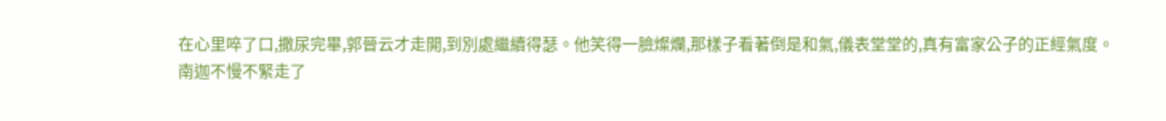在心里啐了口,撒尿完畢,郭晉云才走開,到別處繼續得瑟。他笑得一臉燦爛,那樣子看著倒是和氣,儀表堂堂的,真有富家公子的正經氣度。
南迦不慢不緊走了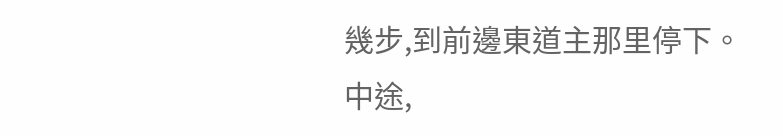幾步,到前邊東道主那里停下。
中途,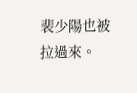裴少陽也被拉過來。